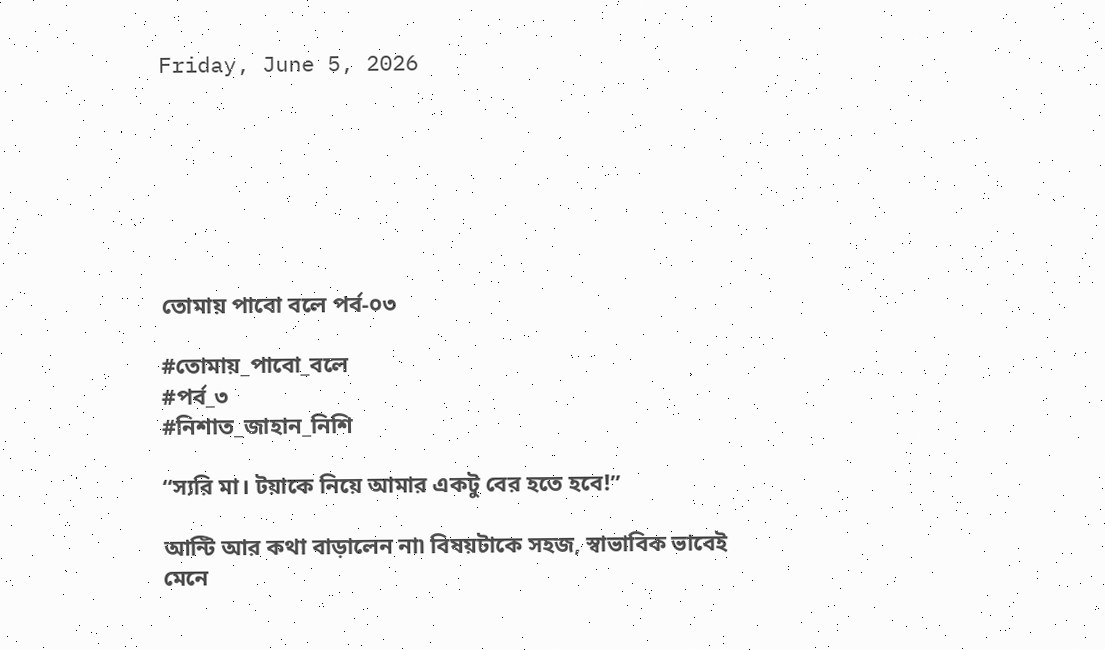Friday, June 5, 2026







তোমায় পাবো বলে পর্ব-০৩

#তোমায়_পাবো_বলে
#পর্ব_৩
#নিশাত_জাহান_নিশি

“স্যরি মা। টয়াকে নিয়ে আমার একটু বের হতে হবে!”

আন্টি আর কথা বাড়ালেন না৷ বিষয়টাকে সহজ, স্বাভাবিক ভাবেই মেনে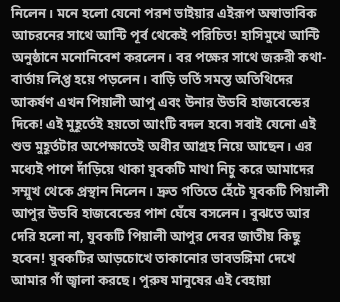নিলেন। মনে হলো যেনো পরশ ভাইয়ার এইরূপ অস্বাভাবিক আচরনের সাথে আন্টি পূর্ব থেকেই পরিচিত! হাসিমুখে আন্টি অনুষ্ঠানে মনোনিবেশ করলেন। বর পক্ষের সাথে জরুরী কথা-বার্তায় লিপ্ত হয়ে পড়লেন। বাড়ি ভর্তি সমস্ত অতিথিদের আকর্ষণ এখন পিয়ালী আপু এবং উনার উডবি হাজবেন্ডের দিকে! এই মুহূর্তেই হয়তো আংটি বদল হবে৷ সবাই যেনো এই শুভ মুহূর্তটার অপেক্ষাতেই অধীর আগ্রহ নিয়ে আছেন। এর মধ্যেই পাশে দাঁড়িয়ে থাকা যুবকটি মাথা নিচু করে আমাদের সম্মুখ থেকে প্রস্থান নিলেন। দ্রুত গতিতে হেঁটে যুবকটি পিয়ালী আপুর উডবি হাজবেন্ডের পাশ ঘেঁষে বসলেন। বুঝতে আর দেরি হলো না, যুবকটি পিয়ালী আপুর দেবর জাতীয় কিছু হবেন! যুবকটির আড়চোখে তাকানোর ভাবভঙ্গিমা দেখে আমার গাঁ জ্বালা করছে। পুরুষ মানুষের এই বেহায়া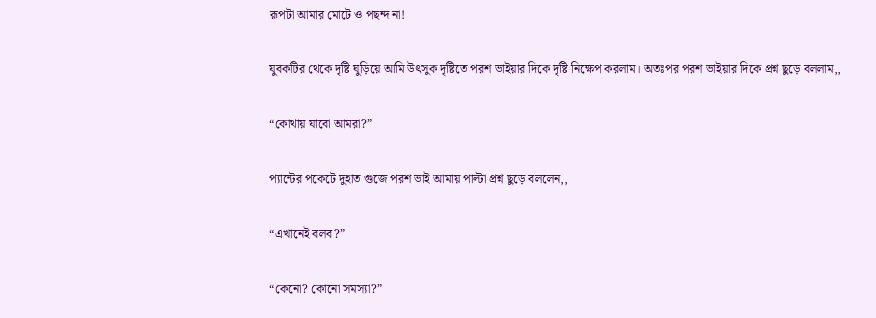রূপটা আমার মোটে ও পছন্দ না!

যুবকটির থেকে দৃষ্টি ঘুড়িয়ে আমি উৎসুক দৃষ্টিতে পরশ ভাইয়ার দিকে দৃষ্টি নিক্ষেপ করলাম। অতঃপর পরশ ভাইয়ার দিকে প্রশ্ন ছুড়ে বললাম,,

“কোথায় যাবো আমরা?”

প্যান্টের পকেটে দুহাত গুজে পরশ ভাই আমায় পাল্টা প্রশ্ন ছুড়ে বললেন,,

“এখানেই বলব?”

“কেনো? কোনো সমস্যা?”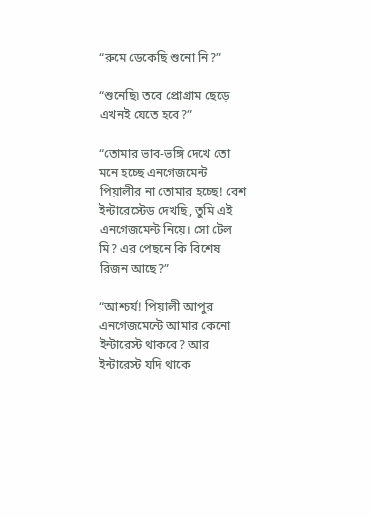“রুমে ডেকেছি শুনো নি?”

“শুনেছি৷ তবে প্রোগ্রাম ছেড়ে এখনই যেতে হবে?”

“তোমার ভাব-ভঙ্গি দেখে তো মনে হচ্ছে এনগেজমেন্ট পিয়ালীর না তোমার হচ্ছে! বেশ ইন্টারেস্টেড দেখছি, তুমি এই এনগেজমেন্ট নিয়ে। সো টেল মি? এর পেছনে কি বিশেষ রিজন আছে?”

“আশ্চর্য! পিয়ালী আপুর এনগেজমেন্টে আমার কেনো ইন্টারেস্ট থাকবে? আর ইন্টারেস্ট যদি থাকে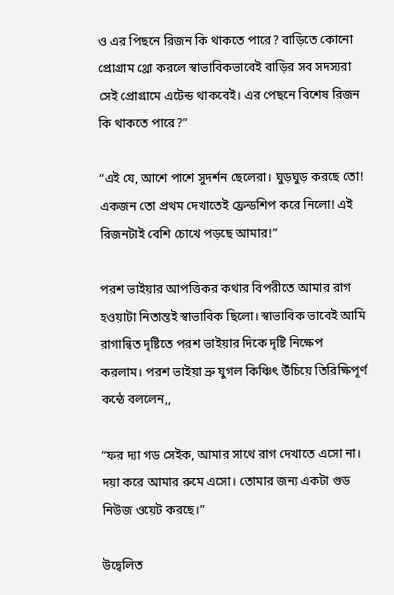ও এর পিছনে রিজন কি থাকতে পারে? বাড়িতে কোনো প্রোগ্রাম থ্রো করলে স্বাভাবিকভাবেই বাড়ির সব সদস্যরা সেই প্রোগ্রামে এটেন্ড থাকবেই। এর পেছনে বিশেষ রিজন কি থাকতে পারে?”

“এই যে, আশে পাশে সুদর্শন ছেলেরা। ঘুড়ঘুড় করছে তো! একজন তো প্রথম দেখাতেই ফ্রেন্ডশিপ করে নিলো! এই রিজনটাই বেশি চোখে পড়ছে আমার!”

পরশ ভাইয়ার আপত্তিকর কথার বিপরীতে আমার রাগ হওয়াটা নিতান্তই স্বাভাবিক ছিলো। স্বাভাবিক ভাবেই আমি রাগান্বিত দৃষ্টিতে পরশ ভাইয়ার দিকে দৃষ্টি নিক্ষেপ করলাম। পরশ ভাইয়া ভ্রু যুগল কিঞ্চিৎ উঁচিয়ে তিরিক্ষিপূর্ণ কন্ঠে বললেন,,

“ফর দ্যা গড সেইক, আমার সাথে রাগ দেখাতে এসো না। দয়া করে আমার রুমে এসো। তোমার জন্য একটা গুড নিউজ ওয়েট করছে।”

উদ্বেলিত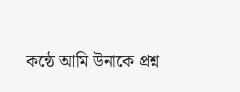কন্ঠে আমি উনাকে প্রশ্ন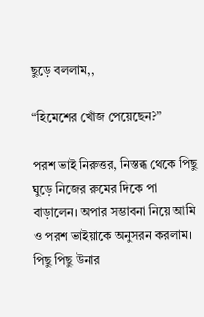ছুড়ে বললাম,,

“হিমেশের খোঁজ পেয়েছেন?”

পরশ ভাই নিরুত্তর, নিস্তব্ধ থেকে পিছু ঘুড়ে নিজের রুমের দিকে পা বাড়ালেন। অপার সম্ভাবনা নিয়ে আমি ও পরশ ভাইয়াকে অনুসরন করলাম। পিছু পিছু উনার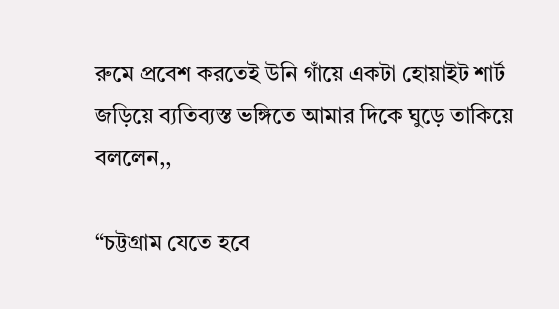রুমে প্রবেশ করতেই উনি গাঁয়ে একটা হোয়াইট শার্ট জড়িয়ে ব্যতিব্যস্ত ভঙ্গিতে আমার দিকে ঘুড়ে তাকিয়ে বললেন,,

“চট্টগ্রাম যেতে হবে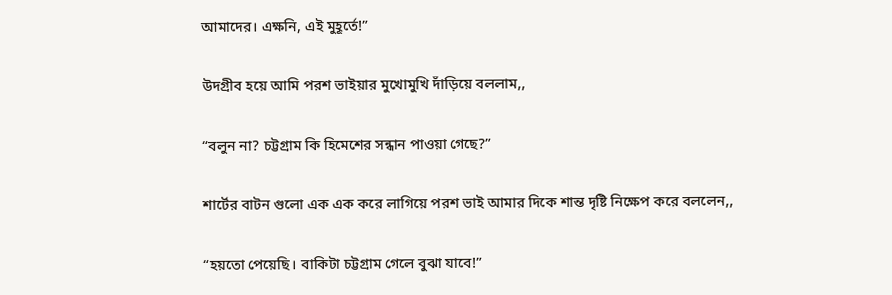আমাদের। এক্ষনি, এই মুহূর্তে!”

উদগ্রীব হয়ে আমি পরশ ভাইয়ার মুখোমুখি দাঁড়িয়ে বললাম,,

“বলুন না? চট্টগ্রাম কি হিমেশের সন্ধান পাওয়া গেছে?”

শার্টের বাটন গুলো এক এক করে লাগিয়ে পরশ ভাই আমার দিকে শান্ত দৃষ্টি নিক্ষেপ করে বললেন,,

“হয়তো পেয়েছি। বাকিটা চট্টগ্রাম গেলে বুঝা যাবে!”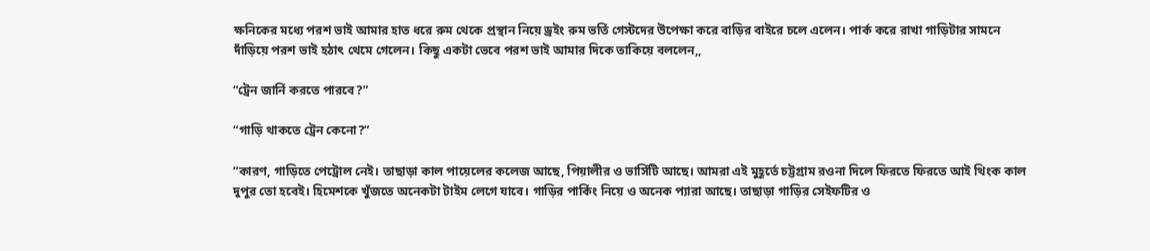ক্ষনিকের মধ্যে পরশ ভাই আমার হাত ধরে রুম থেকে প্রস্থান নিয়ে ড্রইং রুম ভর্তি গেস্টদের উপেক্ষা করে বাড়ির বাইরে চলে এলেন। পার্ক করে রাখা গাড়িটার সামনে দাঁড়িয়ে পরশ ভাই হঠাৎ থেমে গেলেন। কিছু একটা ভেবে পরশ ভাই আমার দিকে তাকিয়ে বললেন,,

“ট্রেন জার্নি করতে পারবে?”

“গাড়ি থাকতে ট্রেন কেনো?”

“কারণ, গাড়িতে পেট্রোল নেই। তাছাড়া কাল পায়েলের কলেজ আছে, পিয়ালীর ও ভার্সিটি আছে। আমরা এই মুহূর্তে চট্টগ্রাম রওনা দিলে ফিরতে ফিরতে আই থিংক কাল দুপুর তো হবেই। হিমেশকে খুঁজতে অনেকটা টাইম লেগে যাবে। গাড়ির পার্কিং নিয়ে ও অনেক প্যারা আছে। তাছাড়া গাড়ির সেইফটির ও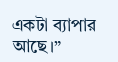একটা ব্যাপার আছে।”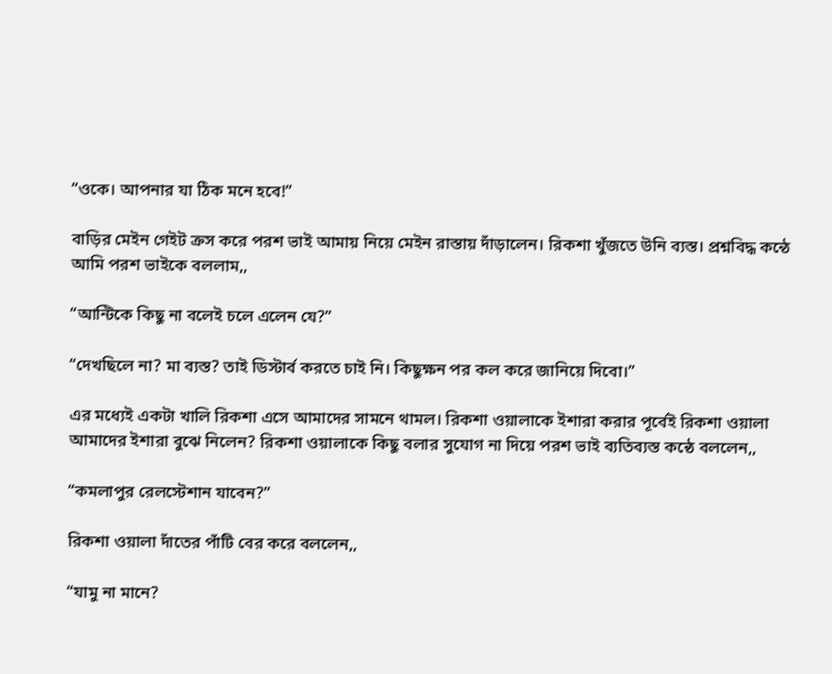“ওকে। আপনার যা ঠিক মনে হবে!”

বাড়ির মেইন গেইট ক্রস করে পরশ ভাই আমায় নিয়ে মেইন রাস্তায় দাঁড়ালেন। রিকশা খুঁজতে উনি ব্যস্ত। প্রশ্নবিদ্ধ কন্ঠে আমি পরশ ভাইকে বললাম,,

“আন্টিকে কিছু না বলেই চলে এলেন যে?”

“দেখছিলে না? মা ব্যস্ত? তাই ডিস্টার্ব করতে চাই নি। কিছুক্ষন পর কল করে জানিয়ে দিবো।”

এর মধ্যেই একটা খালি রিকশা এসে আমাদের সামনে থামল। রিকশা ওয়ালাকে ইশারা করার পূর্বেই রিকশা ওয়ালা আমাদের ইশারা বুঝে নিলেন? রিকশা ওয়ালাকে কিছু বলার সুযোগ না দিয়ে পরশ ভাই ব্যতিব্যস্ত কন্ঠে বললেন,,

“কমলাপুর রেলস্টেশান যাবেন?”

রিকশা ওয়ালা দাঁতের পাঁটি বের করে বললেন,,

“যামু না মানে?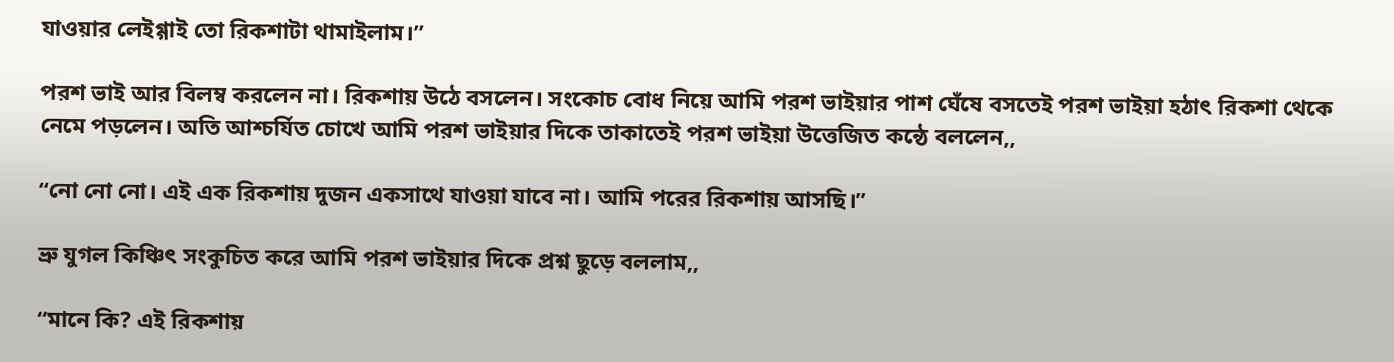যাওয়ার লেইগ্গাই তো রিকশাটা থামাইলাম।”

পরশ ভাই আর বিলম্ব করলেন না। রিকশায় উঠে বসলেন। সংকোচ বোধ নিয়ে আমি পরশ ভাইয়ার পাশ ঘেঁষে বসতেই পরশ ভাইয়া হঠাৎ রিকশা থেকে নেমে পড়লেন। অতি আশ্চর্যিত চোখে আমি পরশ ভাইয়ার দিকে তাকাতেই পরশ ভাইয়া উত্তেজিত কন্ঠে বললেন,,

“নো নো নো। এই এক রিকশায় দুজন একসাথে যাওয়া যাবে না। আমি পরের রিকশায় আসছি।”

ভ্রু যুগল কিঞ্চিৎ সংকুচিত করে আমি পরশ ভাইয়ার দিকে প্রশ্ন ছুড়ে বললাম,,

“মানে কি? এই রিকশায়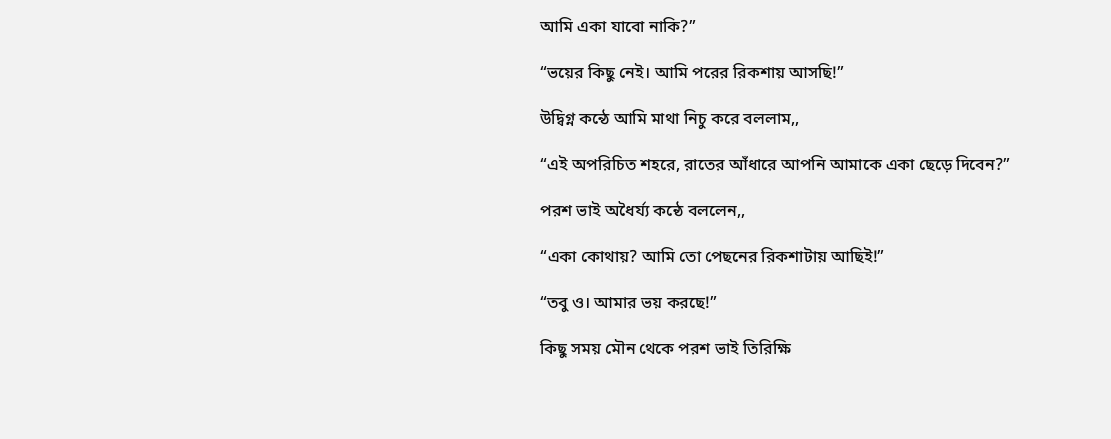আমি একা যাবো নাকি?”

“ভয়ের কিছু নেই। আমি পরের রিকশায় আসছি!”

উদ্বিগ্ন কন্ঠে আমি মাথা নিচু করে বললাম,,

“এই অপরিচিত শহরে, রাতের আঁধারে আপনি আমাকে একা ছেড়ে দিবেন?”

পরশ ভাই অধৈর্য্য কন্ঠে বললেন,,

“একা কোথায়? আমি তো পেছনের রিকশাটায় আছিই!”

“তবু ও। আমার ভয় করছে!”

কিছু সময় মৌন থেকে পরশ ভাই তিরিক্ষি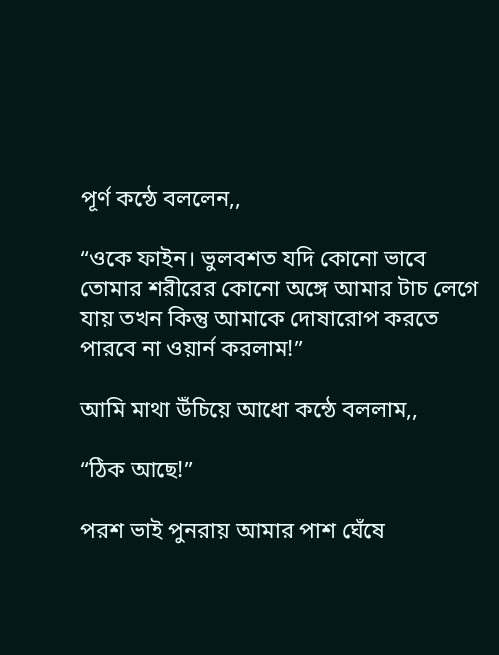পূর্ণ কন্ঠে বললেন,,

“ওকে ফাইন। ভুলবশত যদি কোনো ভাবে তোমার শরীরের কোনো অঙ্গে আমার টাচ লেগে যায় তখন কিন্তু আমাকে দোষারোপ করতে পারবে না ওয়ার্ন করলাম!”

আমি মাথা উঁচিয়ে আধো কন্ঠে বললাম,,

“ঠিক আছে!”

পরশ ভাই পুনরায় আমার পাশ ঘেঁষে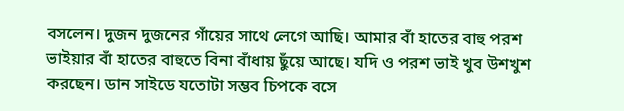বসলেন। দুজন দুজনের গাঁয়ের সাথে লেগে আছি। আমার বাঁ হাতের বাহু পরশ ভাইয়ার বাঁ হাতের বাহুতে বিনা বাঁধায় ছুঁয়ে আছে। যদি ও পরশ ভাই খুব উশখুশ করছেন। ডান সাইডে যতোটা সম্ভব চিপকে বসে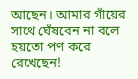আছেন। আমার গাঁয়ের সাথে ঘেঁষবেন না বলে হয়তো পণ করে রেখেছেন!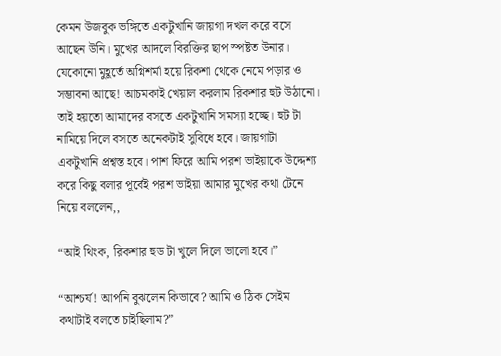কেমন উজবুক ভঙ্গিতে একটুখানি জায়গা দখল করে বসে আছেন উনি। মুখের আদলে বিরক্তির ছাপ স্পষ্টত উনার। যেকোনো মুহূর্তে অগ্নিশর্মা হয়ে রিকশা থেকে নেমে পড়ার ও সম্ভাবনা আছে! আচমকাই খেয়াল করলাম রিকশার হুট উঠানো। তাই হয়তো আমাদের বসতে একটুখানি সমস্যা হচ্ছে। হুট টা নামিয়ে দিলে বসতে অনেকটাই সুবিধে হবে। জায়গাটা একটুখানি প্রশ্বস্ত হবে। পাশ ফিরে আমি পরশ ভাইয়াকে উদ্দেশ্য করে কিছু বলার পূর্বেই পরশ ভাইয়া আমার মুখের কথা টেনে নিয়ে বললেন,,

“আই থিংক, রিকশার হুড টা খুলে দিলে ভালো হবে।”

“আশ্চর্য! আপনি বুঝলেন কিভাবে? আমি ও ঠিক সেইম কথাটাই বলতে চাইছিলাম?”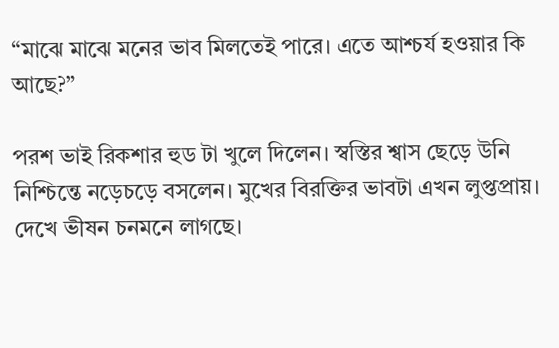“মাঝে মাঝে মনের ভাব মিলতেই পারে। এতে আশ্চর্য হওয়ার কি আছে?”

পরশ ভাই রিকশার হুড টা খুলে দিলেন। স্বস্তির শ্বাস ছেড়ে উনি নিশ্চিন্তে নড়েচড়ে বসলেন। মুখের বিরক্তির ভাবটা এখন লুপ্তপ্রায়। দেখে ভীষন চনমনে লাগছে।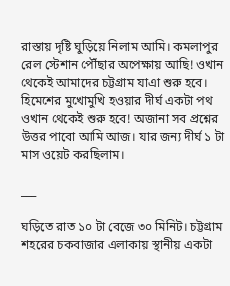রাস্তায় দৃষ্টি ঘুড়িয়ে নিলাম আমি। কমলাপুর রেল স্টেশান পৌঁছার অপেক্ষায় আছি! ওখান থেকেই আমাদের চট্টগ্রাম যাএা শুরু হবে। হিমেশের মুখোমুখি হওয়ার দীর্ঘ একটা পথ ওখান থেকেই শুরু হবে! অজানা সব প্রশ্নের উত্তর পাবো আমি আজ। যার জন্য দীর্ঘ ১ টা মাস ওয়েট করছিলাম।

___

ঘড়িতে রাত ১০ টা বেজে ৩০ মিনিট। চট্টগ্রাম শহরের চকবাজার এলাকায় স্থানীয় একটা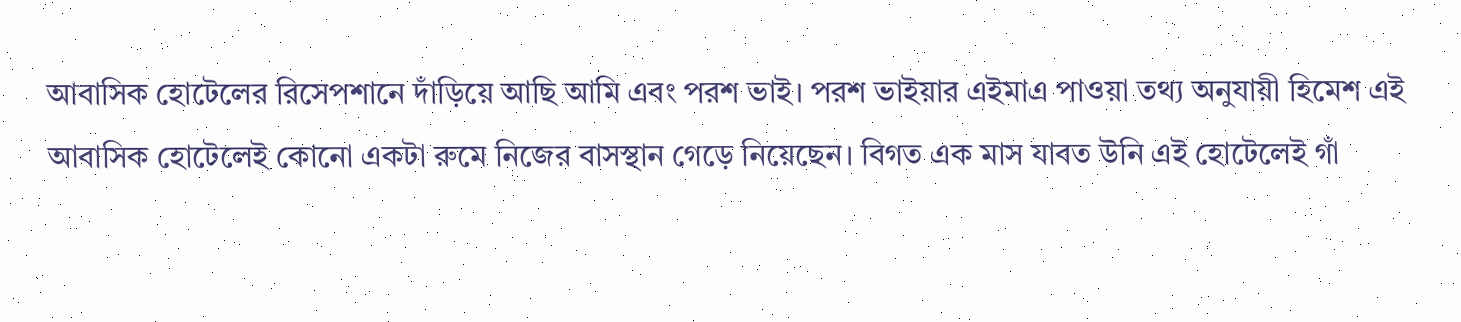আবাসিক হোটেলের রিসেপশানে দাঁড়িয়ে আছি আমি এবং পরশ ভাই। পরশ ভাইয়ার এইমাএ পাওয়া তথ্য অনুযায়ী হিমেশ এই আবাসিক হোটেলেই কোনো একটা রুমে নিজের বাসস্থান গেড়ে নিয়েছেন। বিগত এক মাস যাবত উনি এই হোটেলেই গাঁ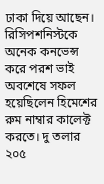ঢাকা দিয়ে আছেন। রিসিপশনিস্টকে অনেক কনভেন্স করে পরশ ভাই অবশেষে সফল হয়েছিলেন হিমেশের রুম নাম্বার কালেক্ট করতে। দু তলার ২০৫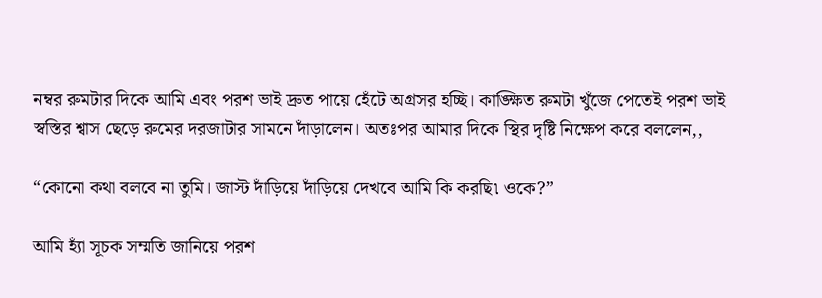নম্বর রুমটার দিকে আমি এবং পরশ ভাই দ্রুত পায়ে হেঁটে অগ্রসর হচ্ছি। কাঙ্ক্ষিত রুমটা খুঁজে পেতেই পরশ ভাই স্বস্তির শ্বাস ছেড়ে রুমের দরজাটার সামনে দাঁড়ালেন। অতঃপর আমার দিকে স্থির দৃষ্টি নিক্ষেপ করে বললেন,,

“কোনো কথা বলবে না তুমি। জাস্ট দাঁড়িয়ে দাঁড়িয়ে দেখবে আমি কি করছি৷ ওকে?”

আমি হ্যাঁ সূচক সম্মতি জানিয়ে পরশ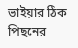ভাইয়ার ঠিক পিছনের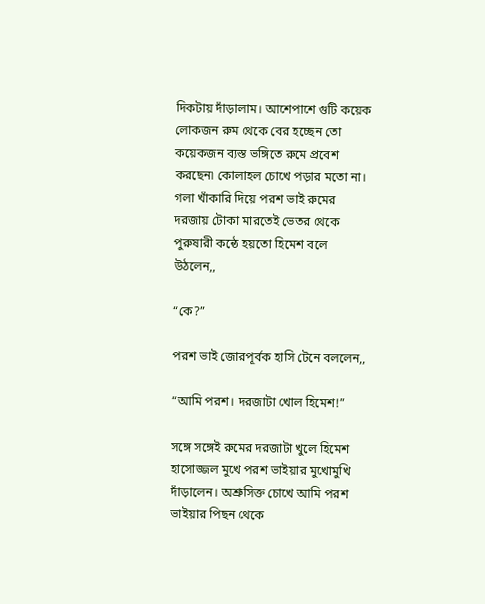দিকটায় দাঁড়ালাম। আশেপাশে গুটি কয়েক লোকজন রুম থেকে বের হচ্ছেন তো কয়েকজন ব্যস্ত ভঙ্গিতে রুমে প্রবেশ করছেন৷ কোলাহল চোখে পড়ার মতো না। গলা খাঁকারি দিয়ে পরশ ভাই রুমের দরজায় টোকা মারতেই ভেতর থেকে পুরুষারী কন্ঠে হয়তো হিমেশ বলে উঠলেন,,

“কে?”

পরশ ভাই জোরপূর্বক হাসি টেনে বললেন,,

“আমি পরশ। দরজাটা খোল হিমেশ!”

সঙ্গে সঙ্গেই রুমের দরজাটা খুলে হিমেশ হাসোজ্জল মুখে পরশ ভাইয়ার মুখোমুখি দাঁড়ালেন। অশ্রুসিক্ত চোখে আমি পরশ ভাইয়ার পিছন থেকে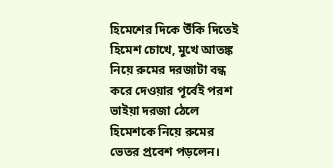হিমেশের দিকে উঁকি দিতেই হিমেশ চোখে, মুখে আতঙ্ক নিয়ে রুমের দরজাটা বন্ধ করে দেওয়ার পূর্বেই পরশ ভাইয়া দরজা ঠেলে হিমেশকে নিয়ে রুমের ভেতর প্রবেশ পড়লেন।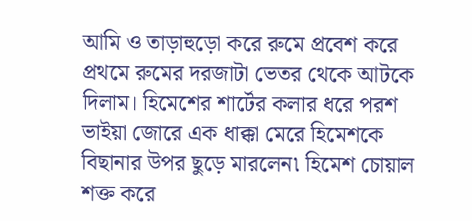আমি ও তাড়াহুড়ো করে রুমে প্রবেশ করে প্রথমে রুমের দরজাটা ভেতর থেকে আটকে দিলাম। হিমেশের শার্টের কলার ধরে পরশ ভাইয়া জোরে এক ধাক্কা মেরে হিমেশকে বিছানার উপর ছুড়ে মারলেন৷ হিমেশ চোয়াল শক্ত করে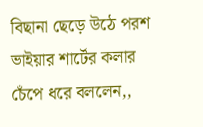বিছানা ছেড়ে উঠে পরশ ভাইয়ার শার্টের কলার চেঁপে ধরে বললেন,,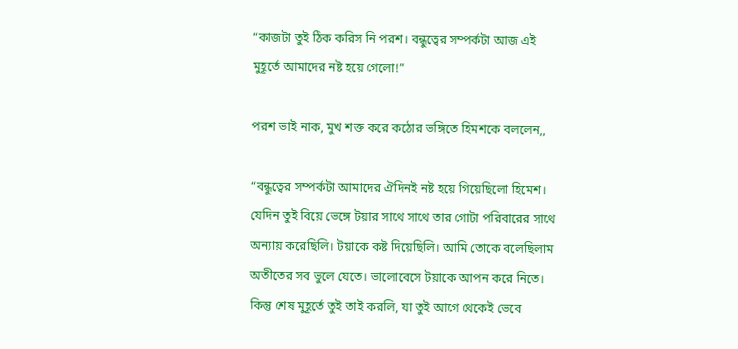“কাজটা তুই ঠিক করিস নি পরশ। বন্ধুত্বের সম্পর্কটা আজ এই মুহূর্তে আমাদের নষ্ট হয়ে গেলো!”

পরশ ভাই নাক, মুখ শক্ত করে কঠোর ভঙ্গিতে হিমশকে বললেন,,

“বন্ধুত্বের সম্পর্কটা আমাদের ঐদিনই নষ্ট হয়ে গিয়েছিলো হিমেশ। যেদিন তুই বিয়ে ভেঙ্গে টয়ার সাথে সাথে তার গোটা পরিবারের সাথে অন্যায় করেছিলি। টয়াকে কষ্ট দিয়েছিলি। আমি তোকে বলেছিলাম অতীতের সব ভুলে যেতে। ভালোবেসে টয়াকে আপন করে নিতে। কিন্তু শেষ মুহূর্তে তুই তাই করলি, যা তুই আগে থেকেই ভেবে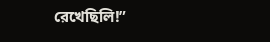রেখেছিলি!”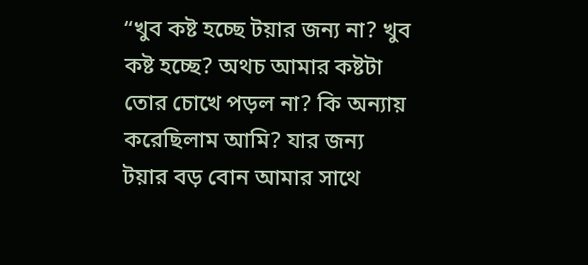“খুব কষ্ট হচ্ছে টয়ার জন্য না? খুব কষ্ট হচ্ছে? অথচ আমার কষ্টটা তোর চোখে পড়ল না? কি অন্যায় করেছিলাম আমি? যার জন্য টয়ার বড় বোন আমার সাথে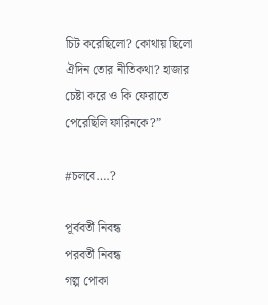চিট করেছিলো? কোথায় ছিলো ঐদিন তোর নীতিকথা? হাজার চেষ্টা করে ও কি ফেরাতে পেরেছিলি ফারিনকে?”

#চলবে….?

পূর্ববর্তী নিবন্ধ
পরবর্তী নিবন্ধ
গল্প পোকা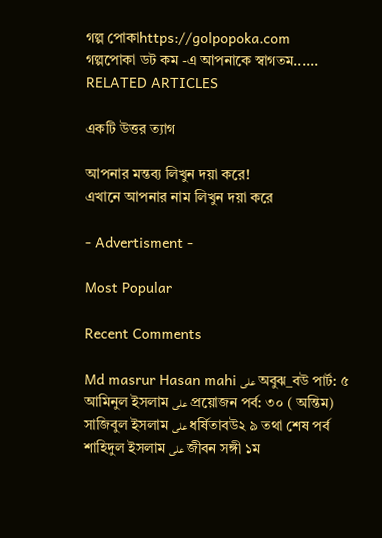গল্প পোকাhttps://golpopoka.com
গল্পপোকা ডট কম -এ আপনাকে স্বাগতম......
RELATED ARTICLES

একটি উত্তর ত্যাগ

আপনার মন্তব্য লিখুন দয়া করে!
এখানে আপনার নাম লিখুন দয়া করে

- Advertisment -

Most Popular

Recent Comments

Md masrur Hasan mahi على অবুঝ_বউ পার্ট: ৫
আমিনুল ইসলাম على প্রয়োজন পর্ব: ৩০ ( অন্তিম)
সাজিবুল ইসলাম على ধর্ষিতাবউ২ ৯ তথা শেষ পর্ব
শাহিদুল ইসলাম على জীবন সঙ্গী ১ম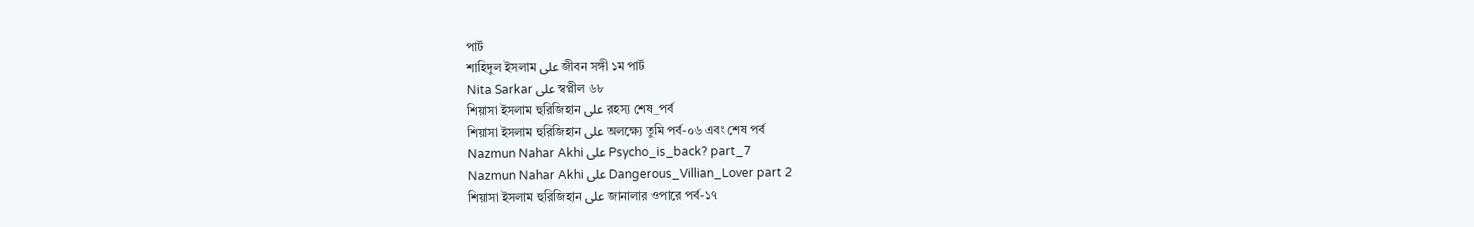পার্ট
শাহিদুল ইসলাম على জীবন সঙ্গী ১ম পার্ট
Nita Sarkar على স্বপ্নীল ৬৮
শিয়াসা ইসলাম হুরিজিহান على রহস্য শেষ_পর্ব
শিয়াসা ইসলাম হুরিজিহান على অলক্ষ্যে তুমি পর্ব-০৬ এবং শেষ পর্ব
Nazmun Nahar Akhi على Psycho_is_back? part_7
Nazmun Nahar Akhi على Dangerous_Villian_Lover part 2
শিয়াসা ইসলাম হুরিজিহান على জানালার ওপারে পর্ব-১৭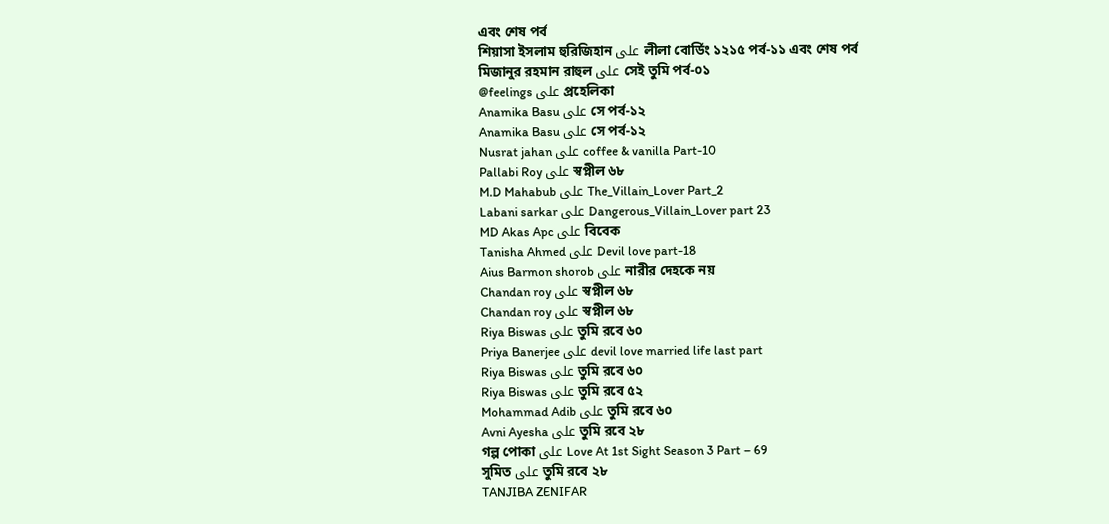এবং শেষ পর্ব
শিয়াসা ইসলাম হুরিজিহান على লীলা বোর্ডিং ১২১৫ পর্ব-১১ এবং শেষ পর্ব
মিজানুর রহমান রাহুল على সেই তুমি পর্ব-০১
@feelings على প্রহেলিকা
Anamika Basu على সে পর্ব-১২
Anamika Basu على সে পর্ব-১২
Nusrat jahan على coffee & vanilla Part-10
Pallabi Roy على স্বপ্নীল ৬৮
M.D Mahabub على The_Villain_Lover Part_2
Labani sarkar على Dangerous_Villain_Lover part 23
MD Akas Apc على বিবেক
Tanisha Ahmed على Devil love part-18
Aius Barmon shorob على নারীর দেহকে নয়
Chandan roy على স্বপ্নীল ৬৮
Chandan roy على স্বপ্নীল ৬৮
Riya Biswas على তুমি রবে ৬০
Priya Banerjee على devil love married life last part
Riya Biswas على তুমি রবে ৬০
Riya Biswas على তুমি রবে ৫২
Mohammad Adib على তুমি রবে ৬০
Avni Ayesha على তুমি রবে ২৮
গল্প পোকা على Love At 1st Sight Season 3 Part – 69
সুমিত على তুমি রবে ২৮
TANJIBA ZENIFAR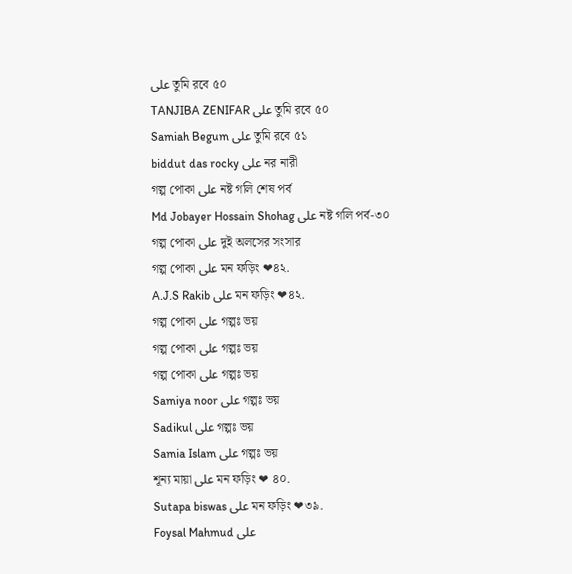على তুমি রবে ৫০
TANJIBA ZENIFAR على তুমি রবে ৫০
Samiah Begum على তুমি রবে ৫১
biddut das rocky على নর নারী
গল্প পোকা على নষ্ট গলি শেষ পর্ব
Md Jobayer Hossain Shohag على নষ্ট গলি পর্ব-৩০
গল্প পোকা على দুই অলসের সংসার
গল্প পোকা على মন ফড়িং ❤৪২.
A.J.S Rakib على মন ফড়িং ❤৪২.
গল্প পোকা على গল্পঃ ভয়
গল্প পোকা على গল্পঃ ভয়
গল্প পোকা على গল্পঃ ভয়
Samiya noor على গল্পঃ ভয়
Sadikul على গল্পঃ ভয়
Samia Islam على গল্পঃ ভয়
শূন্য মায়া على মন ফড়িং ❤ ৪০.
Sutapa biswas على মন ফড়িং ❤৩৯.
Foysal Mahmud على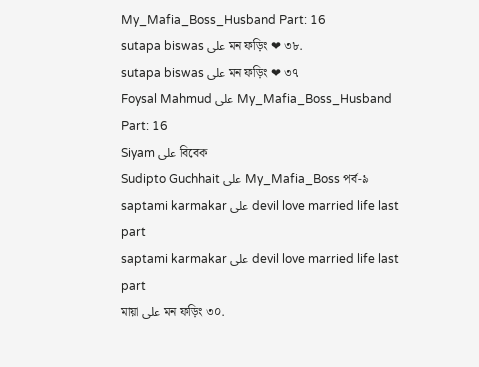My_Mafia_Boss_Husband Part: 16
sutapa biswas على মন ফড়িং ❤ ৩৮.
sutapa biswas على মন ফড়িং ❤ ৩৭
Foysal Mahmud على My_Mafia_Boss_Husband Part: 16
Siyam على বিবেক
Sudipto Guchhait على My_Mafia_Boss পর্ব-৯
saptami karmakar على devil love married life last part
saptami karmakar على devil love married life last part
মায়া على মন ফড়িং ৩০.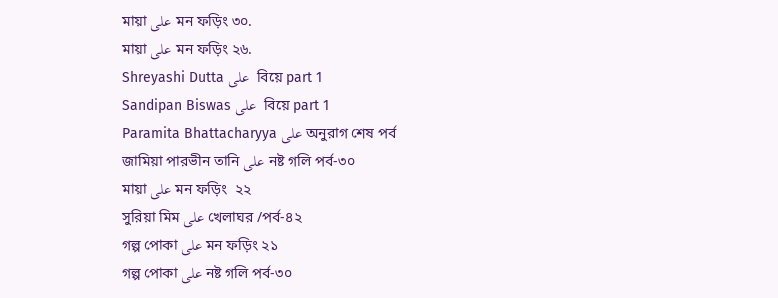মায়া على মন ফড়িং ৩০.
মায়া على মন ফড়িং ২৬.
Shreyashi Dutta على  বিয়ে part 1
Sandipan Biswas على  বিয়ে part 1
Paramita Bhattacharyya على অনুরাগ শেষ পর্ব
জামিয়া পারভীন তানি على নষ্ট গলি পর্ব-৩০
মায়া على মন ফড়িং  ২২
সুরিয়া মিম على খেলাঘর /পর্ব-৪২
গল্প পোকা على মন ফড়িং ২১
গল্প পোকা على নষ্ট গলি পর্ব-৩০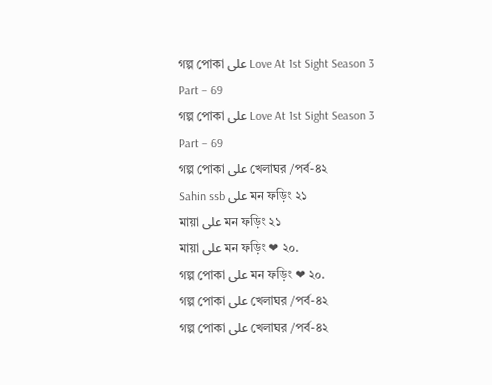গল্প পোকা على Love At 1st Sight Season 3 Part – 69
গল্প পোকা على Love At 1st Sight Season 3 Part – 69
গল্প পোকা على খেলাঘর /পর্ব-৪২
Sahin ssb على মন ফড়িং ২১
মায়া على মন ফড়িং ২১
মায়া على মন ফড়িং ❤ ২০.
গল্প পোকা على মন ফড়িং ❤ ২০.
গল্প পোকা على খেলাঘর /পর্ব-৪২
গল্প পোকা على খেলাঘর /পর্ব-৪২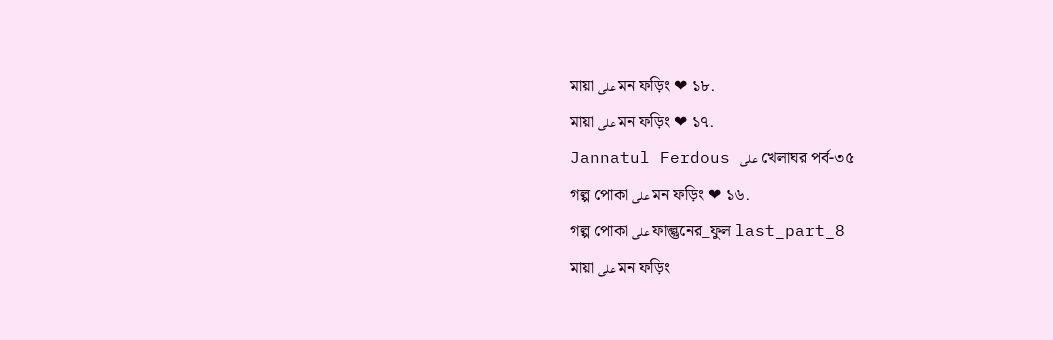মায়া على মন ফড়িং ❤ ১৮.
মায়া على মন ফড়িং ❤ ১৭.
Jannatul Ferdous على খেলাঘর পর্ব-৩৫
গল্প পোকা على মন ফড়িং ❤ ১৬.
গল্প পোকা على ফাল্গুনের_ফুল last_part_8
মায়া على মন ফড়িং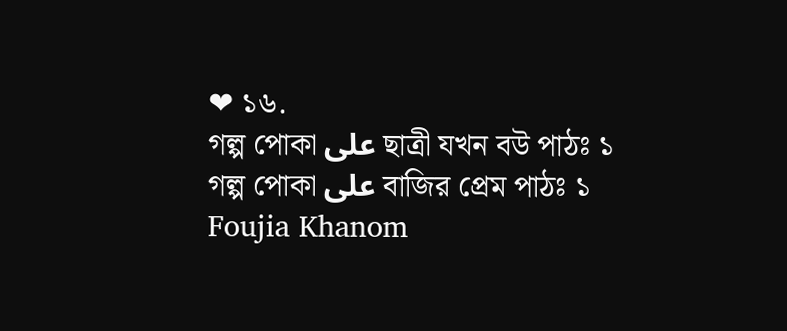❤ ১৬.
গল্প পোকা على ছাত্রী যখন বউ পাঠঃ ১
গল্প পোকা على বাজির প্রেম পাঠঃ ১
Foujia Khanom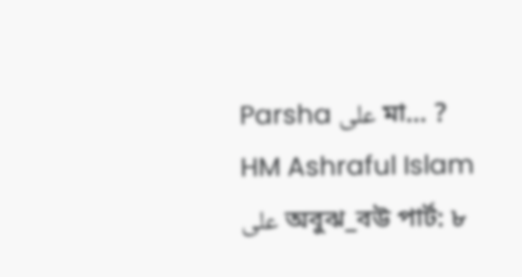Parsha على মা… ?
HM Ashraful Islam على অবুঝ_বউ পার্ট: ৮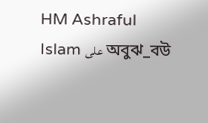HM Ashraful Islam على অবুঝ_বউ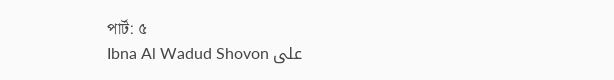পার্ট: ৫
Ibna Al Wadud Shovon على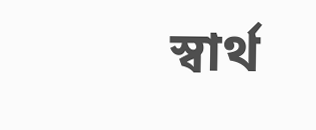স্বার্থ